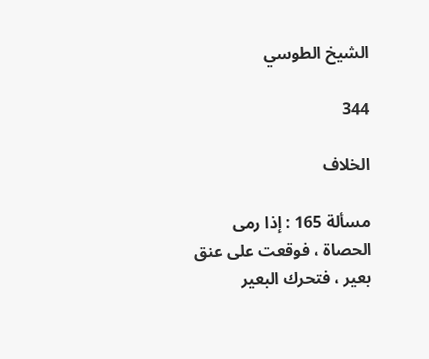الشيخ الطوسي

344

الخلاف

مسألة 165 : إذا رمى الحصاة ، فوقعت على عنق بعير ، فتحرك البعير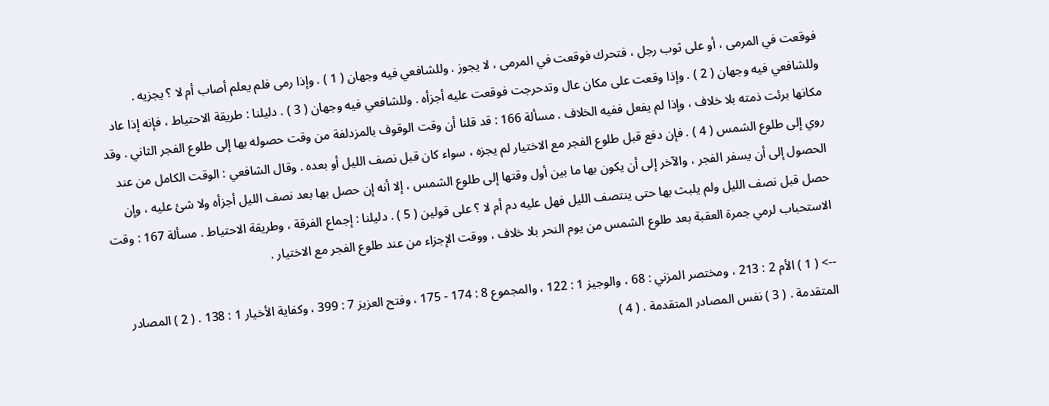فوقعت في المرمى ، أو على ثوب رجل ، فتحرك فوقعت في المرمى ، لا يجوز . وللشافعي فيه وجهان ( 1 ) . وإذا رمى فلم يعلم أصاب أم لا ؟ يجزيه . وللشافعي فيه وجهان ( 2 ) . وإذا وقعت على مكان عال وتدحرجت فوقعت عليه أجزأه . وللشافعي فيه وجهان ( 3 ) . دليلنا : طريقة الاحتياط ، فإنه إذا عاد مكانها برئت ذمته بلا خلاف ، وإذا لم يفعل ففيه الخلاف . مسألة 166 : قد قلنا أن وقت الوقوف بالمزدلفة من وقت حصوله بها إلى طلوع الفجر الثاني . وقد روي إلى طلوع الشمس ( 4 ) . فإن دفع قبل طلوع الفجر مع الاختيار لم يجزه ، سواء كان قبل نصف الليل أو بعده . وقال الشافعي : الوقت الكامل من عند الحصول إلى أن يسفر الفجر ، والآخر إلى أن يكون بها ما بين أول وقتها إلى طلوع الشمس ، إلا أنه إن حصل بها بعد نصف الليل أجزأه ولا شئ عليه ، وإن حصل قبل نصف الليل ولم يلبث بها حتى ينتصف الليل فهل عليه دم أم لا ؟ على قولين ( 5 ) . دليلنا : إجماع الفرقة ، وطريقة الاحتياط . مسألة 167 : وقت الاستحباب لرمي جمرة العقبة بعد طلوع الشمس من يوم النحر بلا خلاف ، ووقت الإجزاء من عند طلوع الفجر مع الاختيار .

--> ( 1 ) الأم 2 : 213 ، ومختصر المزني : 68 ، والوجيز 1 : 122 ، والمجموع 8 : 174 - 175 ، وفتح العزيز 7 : 399 ، وكفاية الأخيار 1 : 138 . ( 2 ) المصادر المتقدمة . ( 3 ) نفس المصادر المتقدمة . ( 4 )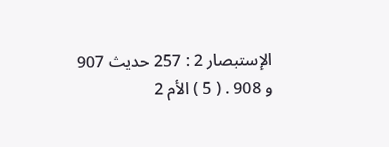الإستبصار 2 : 257 حديث 907 و 908 . ( 5 ) الأم 2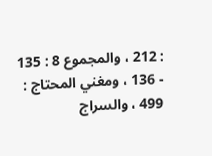: 212 ، والمجموع 8 : 135 - 136 ، ومغني المحتاج : 499 ، والسراج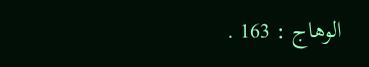الوهاج : 163 .